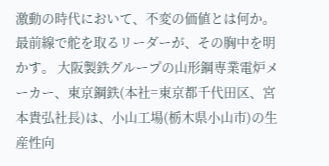激動の時代において、不変の価値とは何か。 最前線で舵を取るリーダーが、その胸中を明かす。 大阪製鉄グループの山形鋼専業電炉メーカー、東京鋼鉄(本社=東京都千代田区、宮本貴弘社長)は、小山工場(栃木県小山市)の生産性向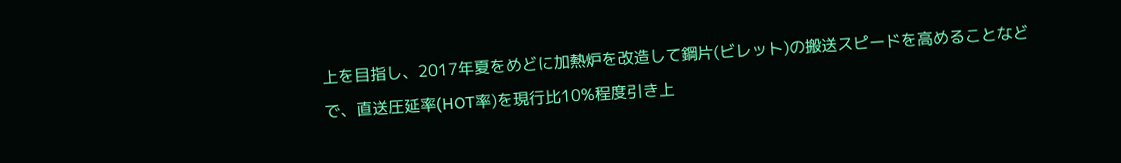上を目指し、2017年夏をめどに加熱炉を改造して鋼片(ビレット)の搬送スピードを高めることなどで、直送圧延率(HOT率)を現行比10%程度引き上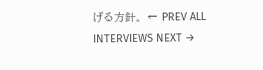げる方針。 ← PREV ALL INTERVIEWS NEXT →